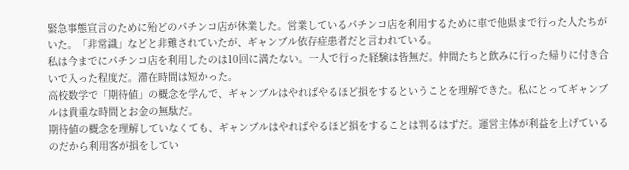緊急事態宣言のために殆どのパチンコ店が休業した。営業しているパチンコ店を利用するために車で他県まで行った人たちがいた。「非常識」などと非難されていたが、ギャンブル依存症患者だと言われている。
私は今までにパチンコ店を利用したのは10回に満たない。一人で行った経験は皆無だ。仲間たちと飲みに行った帰りに付き合いで入った程度だ。滞在時間は短かった。
高校数学で「期待値」の概念を学んで、ギャンブルはやればやるほど損をするということを理解できた。私にとってギャンブルは貴重な時間とお金の無駄だ。
期待値の概念を理解していなくても、ギャンブルはやればやるほど損をすることは判るはずだ。運営主体が利益を上げているのだから利用客が損をしてい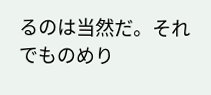るのは当然だ。それでものめり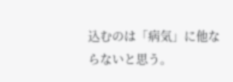込むのは「病気」に他ならないと思う。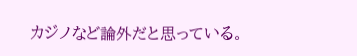カジノなど論外だと思っている。